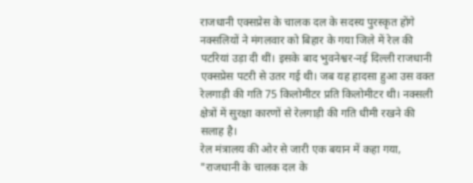राजधानी एक्सप्रेस के चालक दल के सदस्य पुरस्कृत होंगे
नक्सलियों ने मंगलवार को बिहार के गया जिले में रेल की पटरियां उड़ा दी थीं। इसके बाद भुवनेश्वर-नई दिल्ली राजधानी एक्सप्रेस पटरी से उतर गई थी। जब यह हादसा हुआ उस वक्त रेलगाड़ी की गति 75 किलोमीटर प्रति किलोमीटर थी। नक्सली क्षेत्रों में सुरक्षा कारणों से रेलगाड़ी की गति धीमी रखने की सलाह है।
रेल मंत्रालय की ओर से जारी एक बयान में कहा गया, "राजधानी के चालक दल के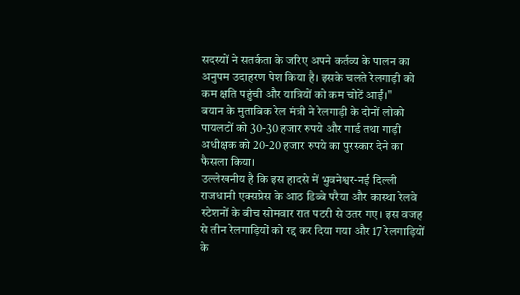सदस्यों ने सतर्कता के जरिए अपने कर्तव्य के पालन का अनुपम उदाहरण पेश किया है। इसके चलते रेलगाड़ी को कम क्षति पहुंची और यात्रियों को कम चोटें आईं।"
बयान के मुताबिक रेल मंत्री ने रेलगाड़ी के दोनों लोको पायलटों को 30-30 हजार रुपये और गार्ड तथा गाड़ी अधीक्षक को 20-20 हजार रुपये का पुरस्कार देने का फैसला किया।
उल्लेखनीय है कि इस हादसे में भुवनेश्वर-नई दिल्ली राजधानी एक्सप्रेस के आठ डिब्बे परैया और कास्था रेलवे स्टेशनों के बीच सोमवार रात पटरी से उतर गए। इस वजह से तीन रेलगाड़ियों को रद्द कर दिया गया और 17 रेलगाड़ियों के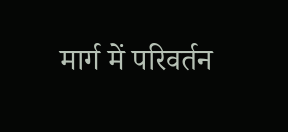मार्ग में परिवर्तन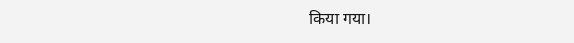किया गया।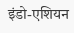इंडो-एशियन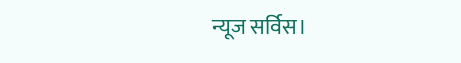न्यूज सर्विस।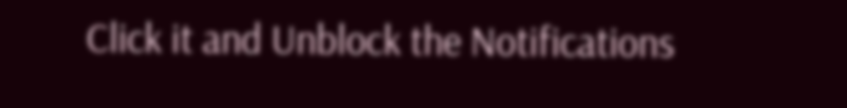Click it and Unblock the Notifications